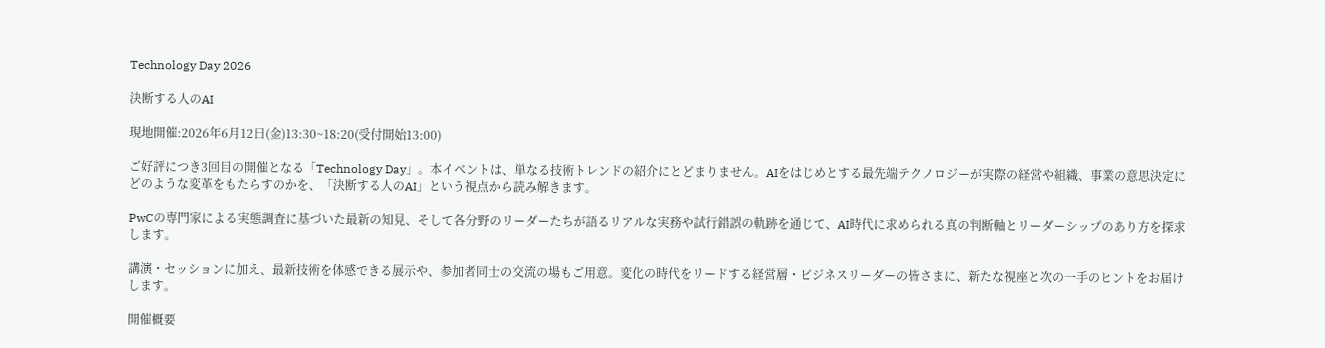Technology Day 2026

決断する人のAI

現地開催:2026年6月12日(金)13:30~18:20(受付開始13:00)

ご好評につき3回目の開催となる「Technology Day」。本イベントは、単なる技術トレンドの紹介にとどまりません。AIをはじめとする最先端テクノロジーが実際の経営や組織、事業の意思決定にどのような変革をもたらすのかを、「決断する人のAI」という視点から読み解きます。

PwCの専門家による実態調査に基づいた最新の知見、そして各分野のリーダーたちが語るリアルな実務や試行錯誤の軌跡を通じて、AI時代に求められる真の判断軸とリーダーシップのあり方を探求します。

講演・セッションに加え、最新技術を体感できる展示や、参加者同士の交流の場もご用意。変化の時代をリードする経営層・ビジネスリーダーの皆さまに、新たな視座と次の一手のヒントをお届けします。

開催概要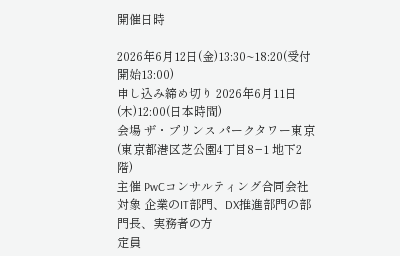開催日時

2026年6月12日(金)13:30~18:20(受付開始13:00)
申し込み締め切り 2026年6月11日(木)12:00(日本時間)
会場 ザ・プリンス パークタワー東京
(東京都港区芝公園4丁目8−1 地下2階)
主催 PwCコンサルティング合同会社
対象 企業のIT部門、DX推進部門の部門長、実務者の方
定員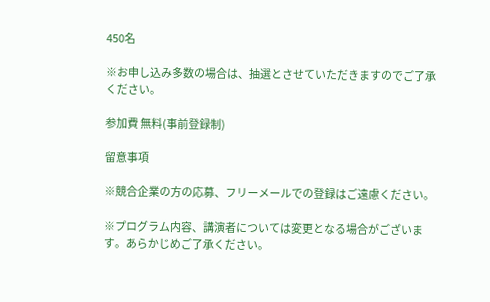450名

※お申し込み多数の場合は、抽選とさせていただきますのでご了承ください。

参加費 無料(事前登録制)

留意事項

※競合企業の方の応募、フリーメールでの登録はご遠慮ください。

※プログラム内容、講演者については変更となる場合がございます。あらかじめご了承ください。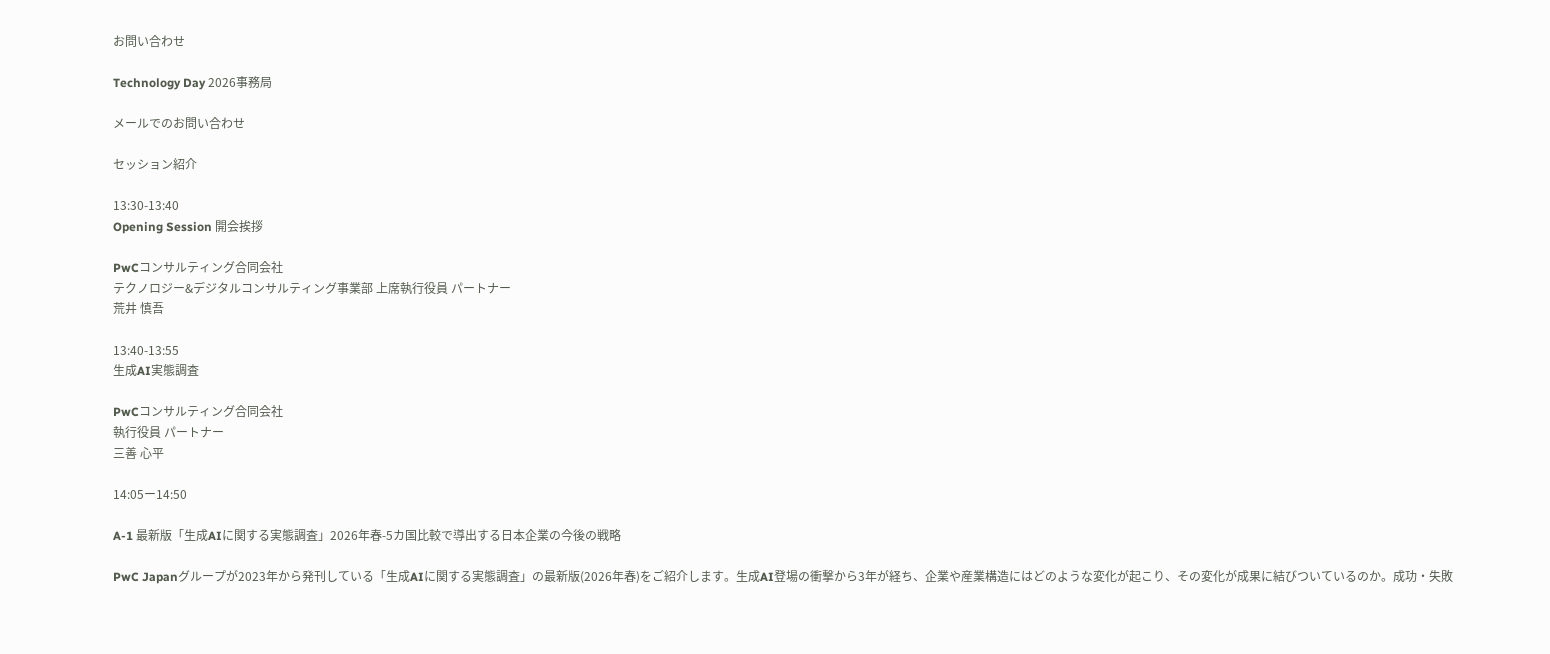お問い合わせ

Technology Day 2026事務局

メールでのお問い合わせ

セッション紹介

13:30-13:40
Opening Session 開会挨拶

PwCコンサルティング合同会社
テクノロジー&デジタルコンサルティング事業部 上席執行役員 パートナー
荒井 慎吾

13:40-13:55
生成AI実態調査

PwCコンサルティング合同会社
執行役員 パートナー
三善 心平

14:05ー14:50

A-1 最新版「生成AIに関する実態調査」2026年春-5カ国比較で導出する日本企業の今後の戦略

PwC Japanグループが2023年から発刊している「生成AIに関する実態調査」の最新版(2026年春)をご紹介します。生成AI登場の衝撃から3年が経ち、企業や産業構造にはどのような変化が起こり、その変化が成果に結びついているのか。成功・失敗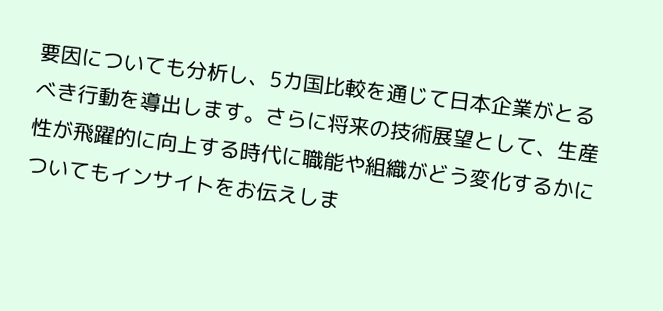要因についても分析し、5カ国比較を通じて日本企業がとるべき行動を導出します。さらに将来の技術展望として、生産性が飛躍的に向上する時代に職能や組織がどう変化するかについてもインサイトをお伝えしま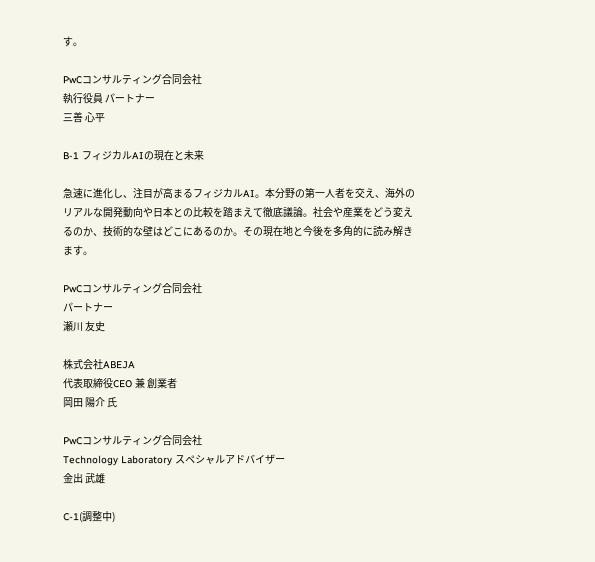す。

PwCコンサルティング合同会社
執行役員 パートナー
三善 心平

B-1 フィジカルAIの現在と未来

急速に進化し、注目が高まるフィジカルAI。本分野の第一人者を交え、海外のリアルな開発動向や日本との比較を踏まえて徹底議論。社会や産業をどう変えるのか、技術的な壁はどこにあるのか。その現在地と今後を多角的に読み解きます。

PwCコンサルティング合同会社
パートナー
瀬川 友史

株式会社ABEJA
代表取締役CEO 兼 創業者
岡田 陽介 氏

PwCコンサルティング合同会社
Technology Laboratory スペシャルアドバイザー
金出 武雄

C-1(調整中)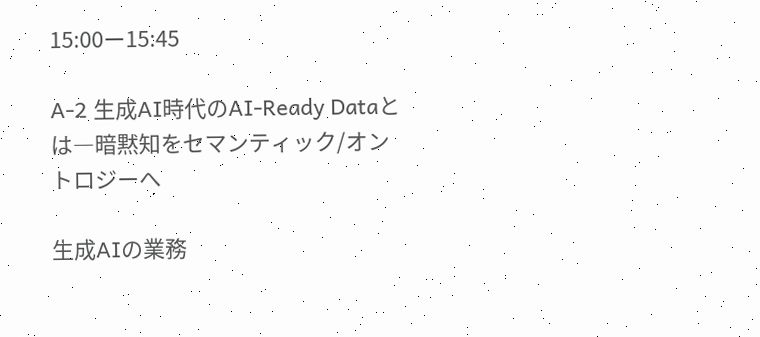15:00ー15:45

A-2 生成AI時代のAI-Ready Dataとは―暗黙知をセマンティック/オントロジーへ

生成AIの業務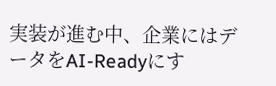実装が進む中、企業にはデータをAI-Readyにす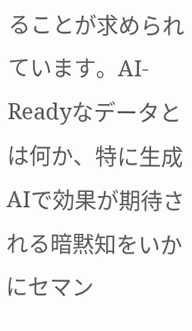ることが求められています。AI-Readyなデータとは何か、特に生成AIで効果が期待される暗黙知をいかにセマン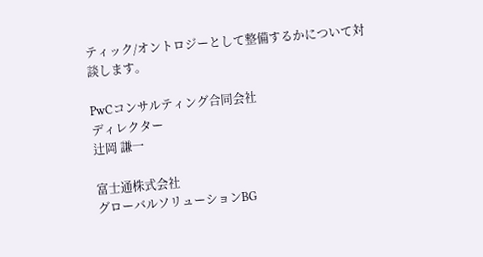ティック/オントロジーとして整備するかについて対談します。

PwCコンサルティング合同会社
ディレクター
辻岡 謙一

富士通株式会社
グローバルソリューションBG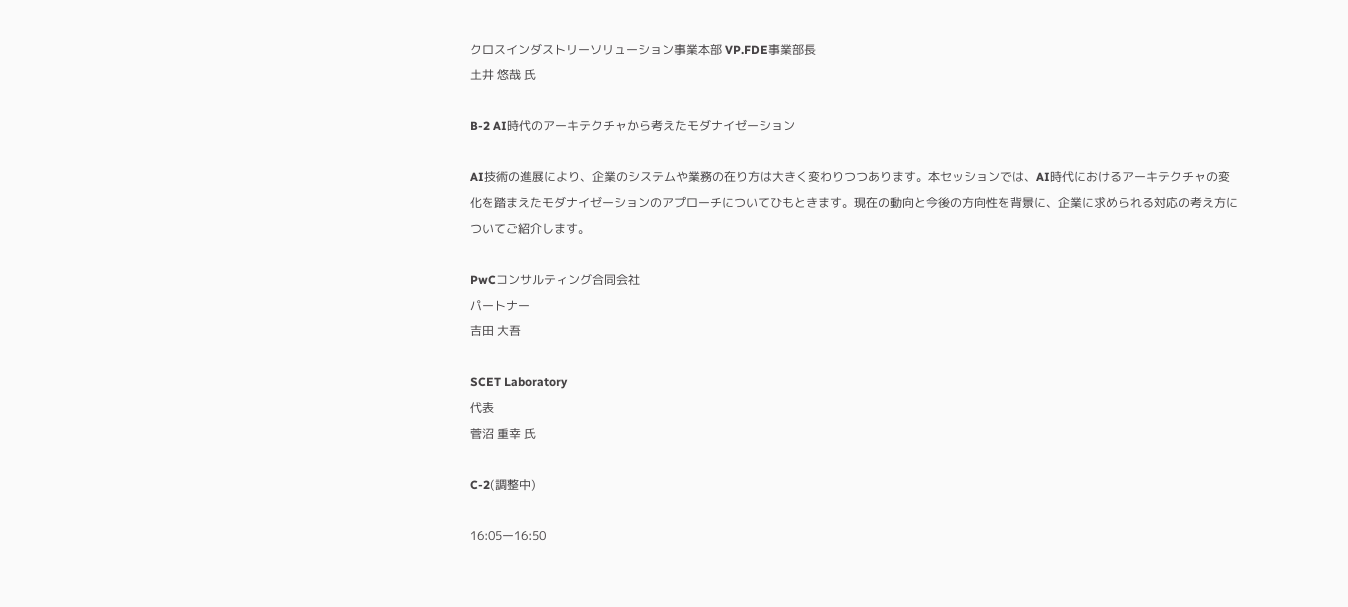クロスインダストリーソリューション事業本部 VP.FDE事業部長
土井 悠哉 氏

B-2 AI時代のアーキテクチャから考えたモダナイゼーション

AI技術の進展により、企業のシステムや業務の在り方は大きく変わりつつあります。本セッションでは、AI時代におけるアーキテクチャの変化を踏まえたモダナイゼーションのアプローチについてひもときます。現在の動向と今後の方向性を背景に、企業に求められる対応の考え方についてご紹介します。

PwCコンサルティング合同会社
パートナー
吉田 大吾

SCET Laboratory
代表
菅沼 重幸 氏

C-2(調整中)

16:05ー16:50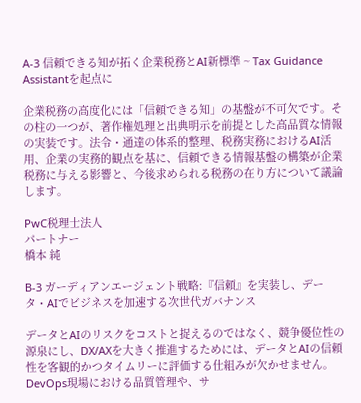A-3 信頼できる知が拓く企業税務とAI新標準 ~ Tax Guidance Assistantを起点に

企業税務の高度化には「信頼できる知」の基盤が不可欠です。その柱の一つが、著作権処理と出典明示を前提とした高品質な情報の実装です。法令・通達の体系的整理、税務実務におけるAI活用、企業の実務的観点を基に、信頼できる情報基盤の構築が企業税務に与える影響と、今後求められる税務の在り方について議論します。

PwC税理士法人
パートナー
橋本 純

B-3 ガーディアンエージェント戦略:『信頼』を実装し、データ・AIでビジネスを加速する次世代ガバナンス

データとAIのリスクをコストと捉えるのではなく、競争優位性の源泉にし、DX/AXを大きく推進するためには、データとAIの信頼性を客観的かつタイムリーに評価する仕組みが欠かせません。DevOps現場における品質管理や、サ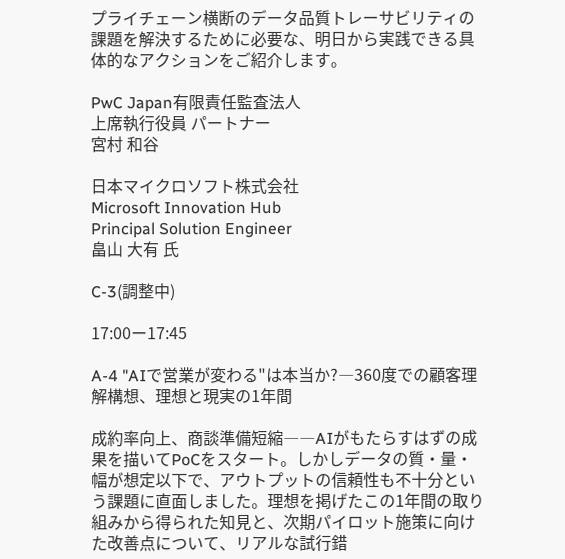プライチェーン横断のデータ品質トレーサビリティの課題を解決するために必要な、明日から実践できる具体的なアクションをご紹介します。

PwC Japan有限責任監査法人
上席執行役員 パートナー
宮村 和谷

日本マイクロソフト株式会社
Microsoft Innovation Hub
Principal Solution Engineer
畠山 大有 氏

C-3(調整中)

17:00ー17:45

A-4 "AIで営業が変わる"は本当か?―360度での顧客理解構想、理想と現実の1年間

成約率向上、商談準備短縮――AIがもたらすはずの成果を描いてPoCをスタート。しかしデータの質・量・幅が想定以下で、アウトプットの信頼性も不十分という課題に直面しました。理想を掲げたこの1年間の取り組みから得られた知見と、次期パイロット施策に向けた改善点について、リアルな試行錯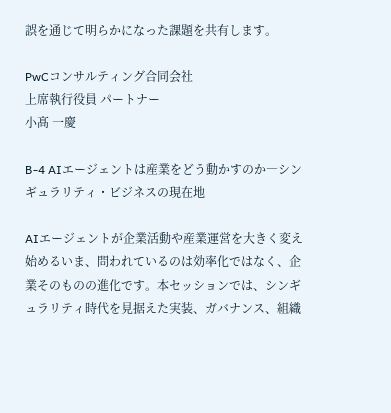誤を通じて明らかになった課題を共有します。

PwCコンサルティング合同会社
上席執行役員 パートナー
小髙 一慶

B-4 AIエージェントは産業をどう動かすのか―シンギュラリティ・ビジネスの現在地

AIエージェントが企業活動や産業運営を大きく変え始めるいま、問われているのは効率化ではなく、企業そのものの進化です。本セッションでは、シンギュラリティ時代を見据えた実装、ガバナンス、組織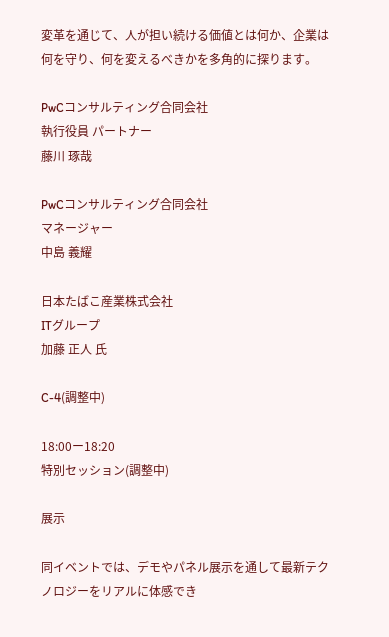変革を通じて、人が担い続ける価値とは何か、企業は何を守り、何を変えるべきかを多角的に探ります。

PwCコンサルティング合同会社
執行役員 パートナー
藤川 琢哉

PwCコンサルティング合同会社
マネージャー
中島 義耀

日本たばこ産業株式会社
ITグループ
加藤 正人 氏

C-4(調整中)

18:00ー18:20
特別セッション(調整中)

展示

同イベントでは、デモやパネル展示を通して最新テクノロジーをリアルに体感でき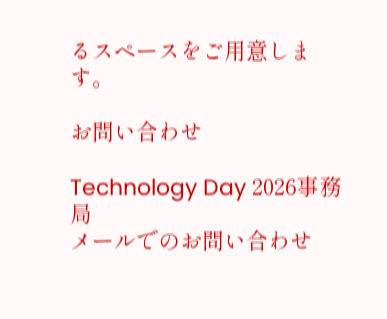るスペースをご用意します。

お問い合わせ

Technology Day 2026事務局
メールでのお問い合わせ